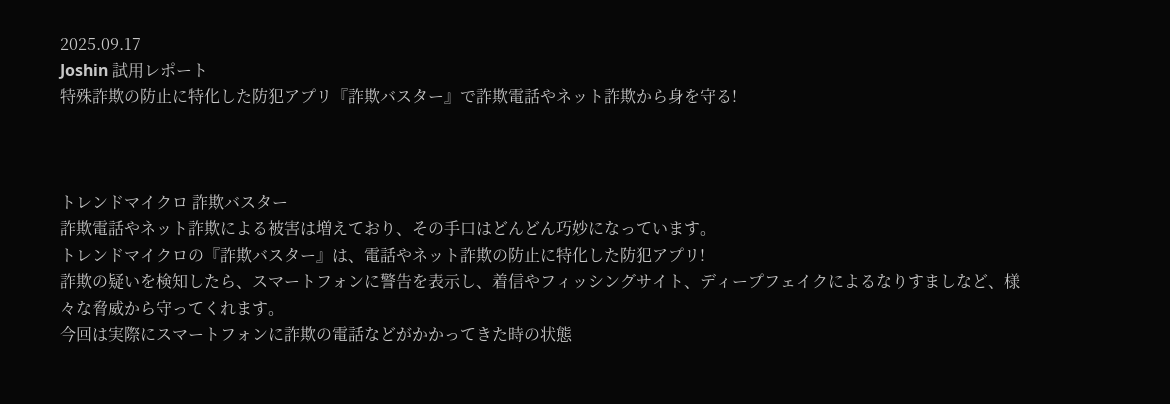2025.09.17
Joshin 試用レポート
特殊詐欺の防止に特化した防犯アプリ『詐欺バスター』で詐欺電話やネット詐欺から身を守る!



トレンドマイクロ 詐欺バスター
詐欺電話やネット詐欺による被害は増えており、その手口はどんどん巧妙になっています。
トレンドマイクロの『詐欺バスター』は、電話やネット詐欺の防止に特化した防犯アプリ!
詐欺の疑いを検知したら、スマートフォンに警告を表示し、着信やフィッシングサイト、ディープフェイクによるなりすましなど、様々な脅威から守ってくれます。
今回は実際にスマートフォンに詐欺の電話などがかかってきた時の状態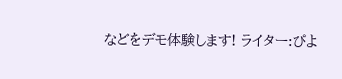などをデモ体験します! ライター:ぴよ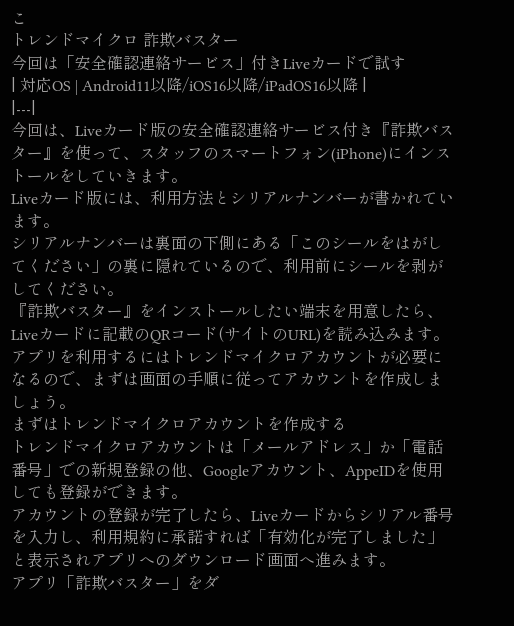こ
トレンドマイクロ 詐欺バスター
今回は「安全確認連絡サービス」付きLiveカードで試す
| 対応OS | Android11以降/iOS16以降/iPadOS16以降 |
|---|
今回は、Liveカード版の安全確認連絡サービス付き『詐欺バスター』を使って、スタッフのスマートフォン(iPhone)にインストールをしていきます。
Liveカード版には、利用方法とシリアルナンバーが書かれています。
シリアルナンバーは裏面の下側にある「このシールをはがしてください」の裏に隠れているので、利用前にシールを剥がしてください。
『詐欺バスター』をインストールしたい端末を用意したら、Liveカードに記載のQRコード(サイトのURL)を読み込みます。
アプリを利用するにはトレンドマイクロアカウントが必要になるので、まずは画面の手順に従ってアカウントを作成しましょう。
まずはトレンドマイクロアカウントを作成する
トレンドマイクロアカウントは「メールアドレス」か「電話番号」での新規登録の他、Googleアカウント、AppeIDを使用しても登録ができます。
アカウントの登録が完了したら、Liveカードからシリアル番号を入力し、利用規約に承諾すれば「有効化が完了しました」と表示されアプリへのダウンロード画面へ進みます。
アプリ「詐欺バスター」をダ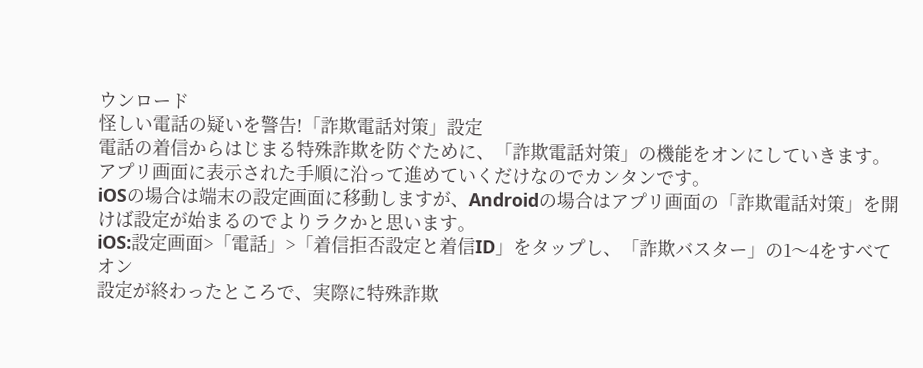ウンロード
怪しい電話の疑いを警告!「詐欺電話対策」設定
電話の着信からはじまる特殊詐欺を防ぐために、「詐欺電話対策」の機能をオンにしていきます。
アプリ画面に表示された手順に沿って進めていくだけなのでカンタンです。
iOSの場合は端末の設定画面に移動しますが、Androidの場合はアプリ画面の「詐欺電話対策」を開けば設定が始まるのでよりラクかと思います。
iOS:設定画面>「電話」>「着信拒否設定と着信ID」をタップし、「詐欺バスター」の1〜4をすべてオン
設定が終わったところで、実際に特殊詐欺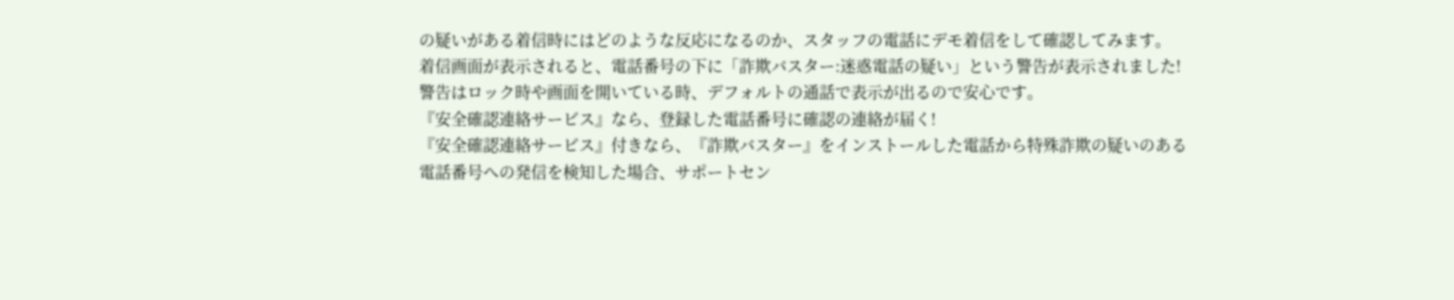の疑いがある着信時にはどのような反応になるのか、スタッフの電話にデモ着信をして確認してみます。
着信画面が表示されると、電話番号の下に「詐欺バスター:迷惑電話の疑い」という警告が表示されました!
警告はロック時や画面を開いている時、デフォルトの通話で表示が出るので安心です。
『安全確認連絡サービス』なら、登録した電話番号に確認の連絡が届く!
『安全確認連絡サービス』付きなら、『詐欺バスター』をインストールした電話から特殊詐欺の疑いのある電話番号への発信を検知した場合、サポートセン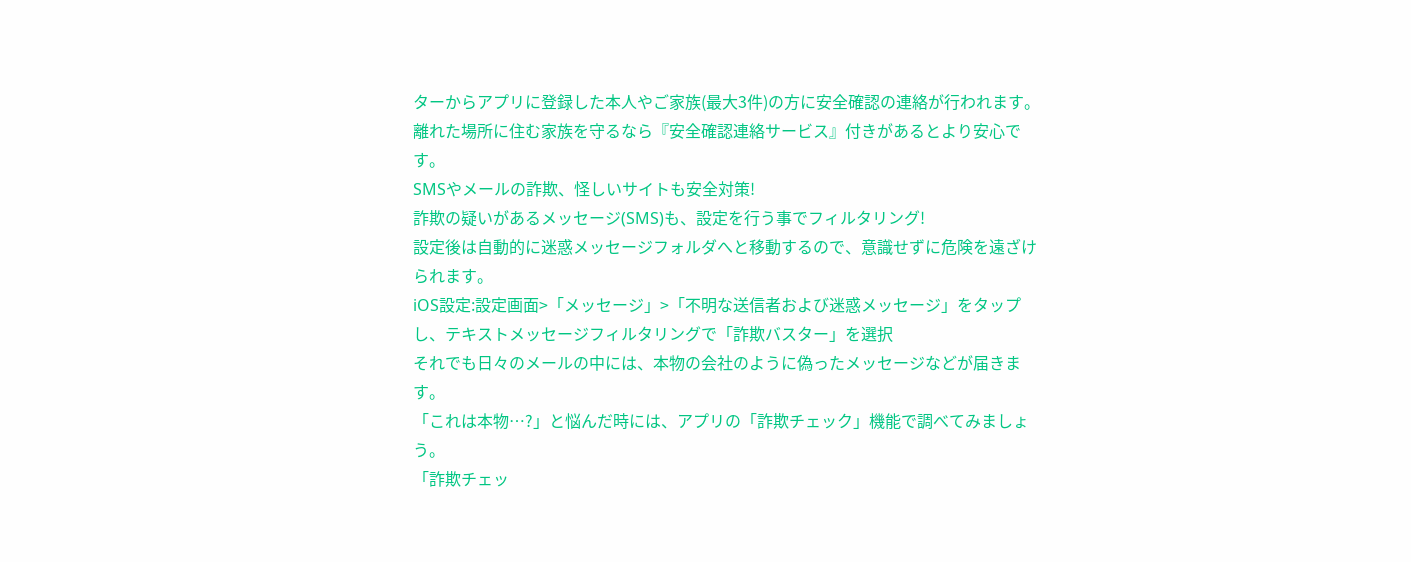ターからアプリに登録した本人やご家族(最大3件)の方に安全確認の連絡が行われます。
離れた場所に住む家族を守るなら『安全確認連絡サービス』付きがあるとより安心です。
SMSやメールの詐欺、怪しいサイトも安全対策!
詐欺の疑いがあるメッセージ(SMS)も、設定を行う事でフィルタリング!
設定後は自動的に迷惑メッセージフォルダへと移動するので、意識せずに危険を遠ざけられます。
iOS設定:設定画面>「メッセージ」>「不明な送信者および迷惑メッセージ」をタップし、テキストメッセージフィルタリングで「詐欺バスター」を選択
それでも日々のメールの中には、本物の会社のように偽ったメッセージなどが届きます。
「これは本物…?」と悩んだ時には、アプリの「詐欺チェック」機能で調べてみましょう。
「詐欺チェッ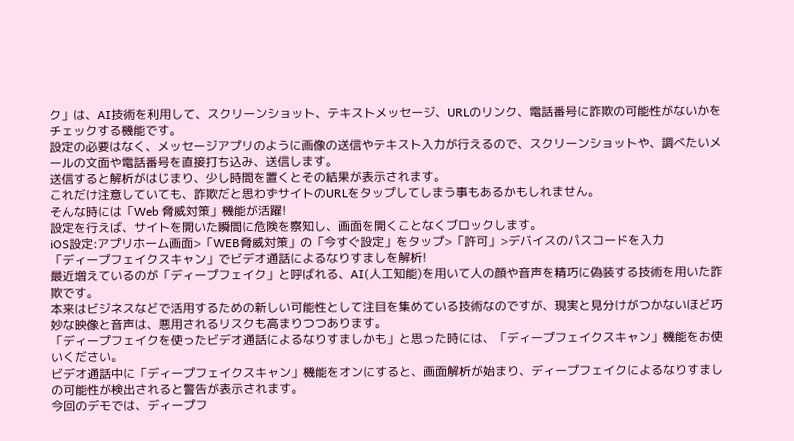ク」は、AI技術を利用して、スクリーンショット、テキストメッセージ、URLのリンク、電話番号に詐欺の可能性がないかをチェックする機能です。
設定の必要はなく、メッセージアプリのように画像の送信やテキスト入力が行えるので、スクリーンショットや、調べたいメールの文面や電話番号を直接打ち込み、送信します。
送信すると解析がはじまり、少し時間を置くとその結果が表示されます。
これだけ注意していても、詐欺だと思わずサイトのURLをタップしてしまう事もあるかもしれません。
そんな時には「Web 脅威対策」機能が活躍!
設定を行えば、サイトを開いた瞬間に危険を察知し、画面を開くことなくブロックします。
iOS設定:アプリホーム画面>「WEB脅威対策」の「今すぐ設定」をタップ>「許可」>デバイスのパスコードを入力
「ディープフェイクスキャン」でビデオ通話によるなりすましを解析!
最近増えているのが「ディープフェイク」と呼ばれる、AI(人工知能)を用いて人の顔や音声を精巧に偽装する技術を用いた詐欺です。
本来はビジネスなどで活用するための新しい可能性として注目を集めている技術なのですが、現実と見分けがつかないほど巧妙な映像と音声は、悪用されるリスクも高まりつつあります。
「ディープフェイクを使ったビデオ通話によるなりすましかも」と思った時には、「ディープフェイクスキャン」機能をお使いください。
ビデオ通話中に「ディープフェイクスキャン」機能をオンにすると、画面解析が始まり、ディープフェイクによるなりすましの可能性が検出されると警告が表示されます。
今回のデモでは、ディープフ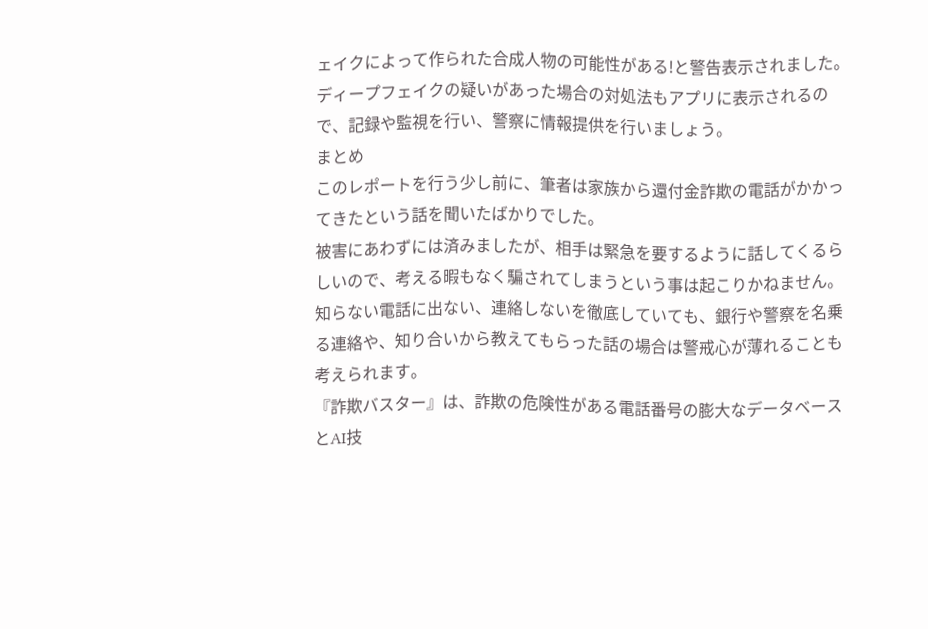ェイクによって作られた合成人物の可能性がある!と警告表示されました。
ディープフェイクの疑いがあった場合の対処法もアプリに表示されるので、記録や監視を行い、警察に情報提供を行いましょう。
まとめ
このレポートを行う少し前に、筆者は家族から還付金詐欺の電話がかかってきたという話を聞いたばかりでした。
被害にあわずには済みましたが、相手は緊急を要するように話してくるらしいので、考える暇もなく騙されてしまうという事は起こりかねません。
知らない電話に出ない、連絡しないを徹底していても、銀行や警察を名乗る連絡や、知り合いから教えてもらった話の場合は警戒心が薄れることも考えられます。
『詐欺バスター』は、詐欺の危険性がある電話番号の膨大なデータベースとAI技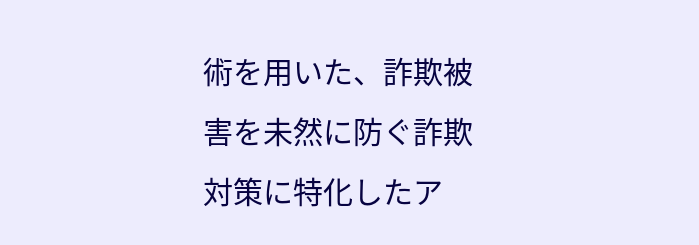術を用いた、詐欺被害を未然に防ぐ詐欺対策に特化したア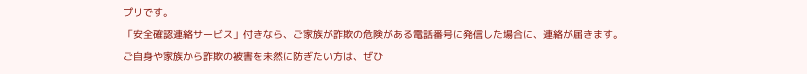プリです。
「安全確認連絡サービス」付きなら、ご家族が詐欺の危険がある電話番号に発信した場合に、連絡が届きます。
ご自身や家族から詐欺の被害を未然に防ぎたい方は、ぜひ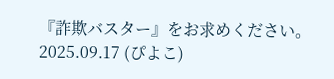『詐欺バスター』をお求めください。 2025.09.17 (ぴよこ)